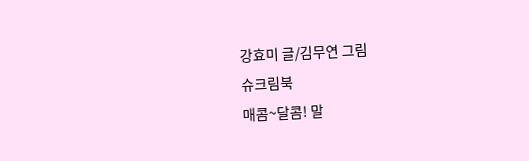강효미 글/김무연 그림
슈크림북
매콤~달콤! 말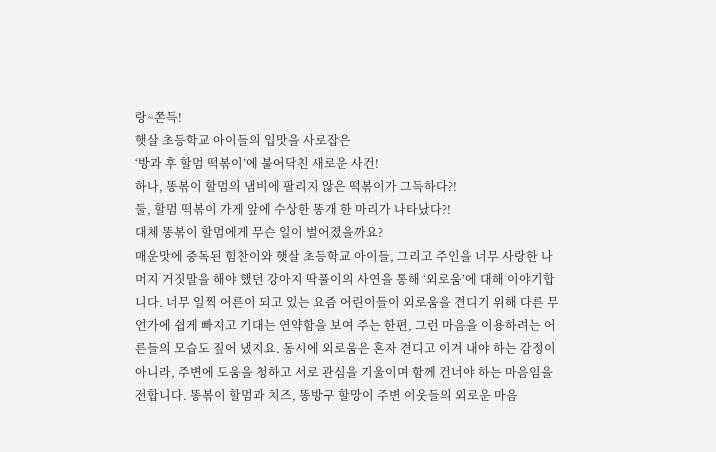랑~쫀득!
햇살 초등학교 아이들의 입맛을 사로잡은
‘방과 후 할멈 떡볶이’에 불어닥친 새로운 사건!
하나, 똥볶이 할멈의 냄비에 팔리지 않은 떡볶이가 그득하다?!
둘, 할멈 떡볶이 가게 앞에 수상한 똥개 한 마리가 나타났다?!
대체 똥볶이 할멈에게 무슨 일이 벌어졌을까요?
매운맛에 중독된 힘찬이와 햇살 초등학교 아이들, 그리고 주인을 너무 사랑한 나머지 거짓말을 해야 했던 강아지 딱풀이의 사연을 통해 ‘외로움’에 대해 이야기합니다. 너무 일찍 어른이 되고 있는 요즘 어린이들이 외로움을 견디기 위해 다른 무언가에 쉽게 빠지고 기대는 연약함을 보여 주는 한편, 그런 마음을 이용하려는 어른들의 모습도 짚어 냈지요. 동시에 외로움은 혼자 견디고 이겨 내야 하는 감정이 아니라, 주변에 도움을 청하고 서로 관심을 기울이며 함께 건너야 하는 마음임을 전합니다. 똥볶이 할멈과 치즈, 똥방구 할망이 주변 이웃들의 외로운 마음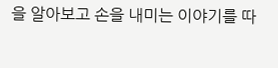을 알아보고 손을 내미는 이야기를 따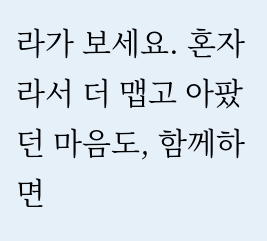라가 보세요. 혼자라서 더 맵고 아팠던 마음도, 함께하면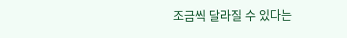조금씩 달라질 수 있다는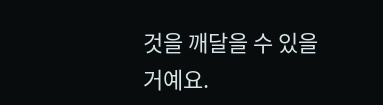것을 깨달을 수 있을 거예요.